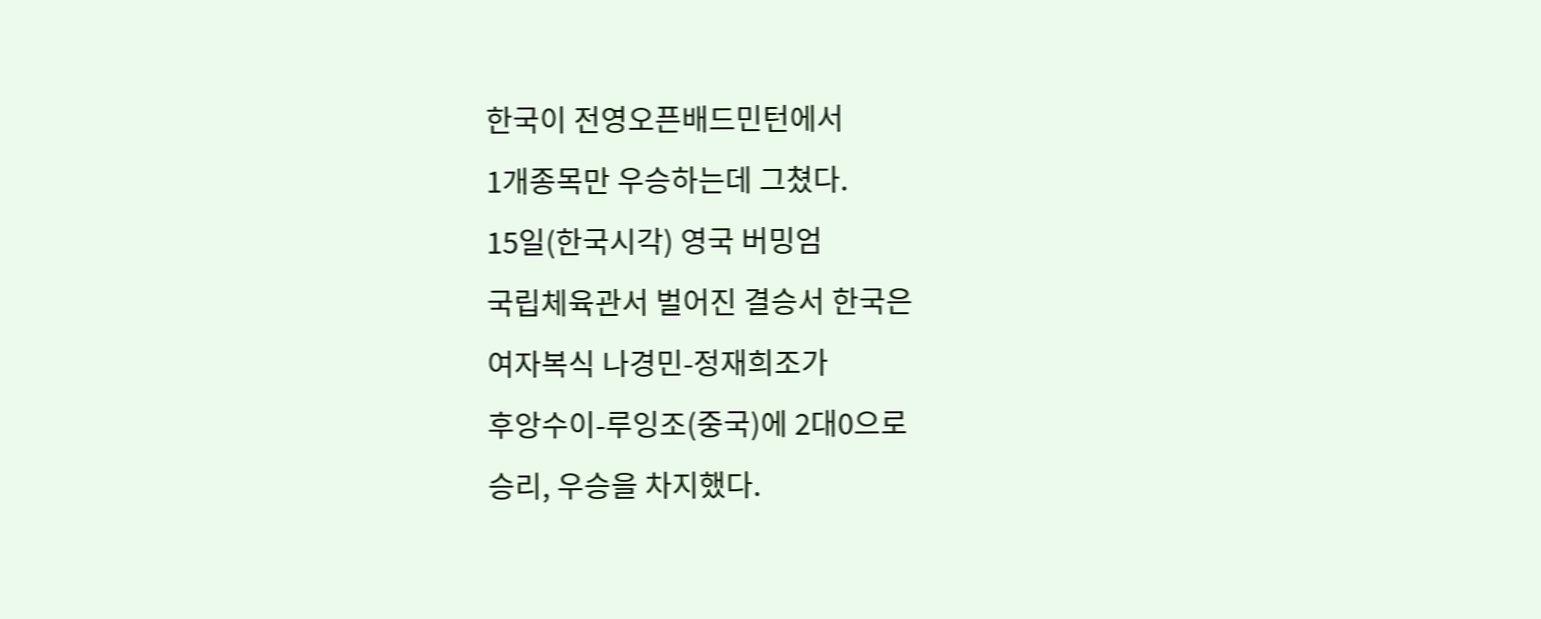한국이 전영오픈배드민턴에서
1개종목만 우승하는데 그쳤다.
15일(한국시각) 영국 버밍엄
국립체육관서 벌어진 결승서 한국은
여자복식 나경민-정재희조가
후앙수이-루잉조(중국)에 2대0으로
승리, 우승을 차지했다.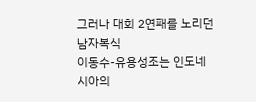그러나 대회 2연패를 노리던 남자복식
이동수-유용성조는 인도네시아의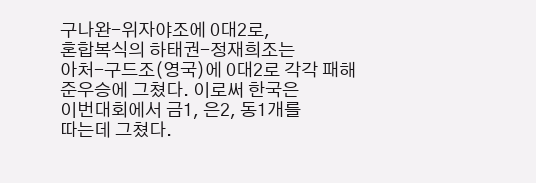구나완-위자야조에 0대2로,
혼합복식의 하태권-정재희조는
아처-구드조(영국)에 0대2로 각각 패해
준우승에 그쳤다. 이로써 한국은
이번대회에서 금1, 은2, 동1개를
따는데 그쳤다.